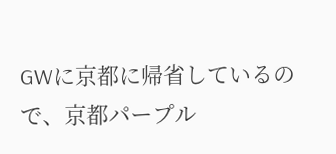GWに京都に帰省しているので、京都パープル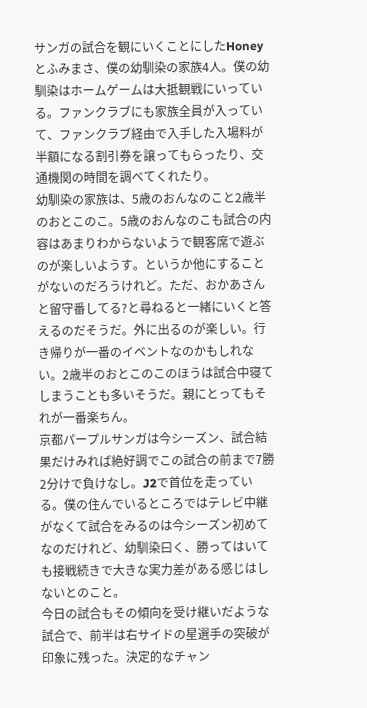サンガの試合を観にいくことにしたHoneyとふみまさ、僕の幼馴染の家族4人。僕の幼馴染はホームゲームは大抵観戦にいっている。ファンクラブにも家族全員が入っていて、ファンクラブ経由で入手した入場料が半額になる割引券を譲ってもらったり、交通機関の時間を調べてくれたり。
幼馴染の家族は、5歳のおんなのこと2歳半のおとこのこ。5歳のおんなのこも試合の内容はあまりわからないようで観客席で遊ぶのが楽しいようす。というか他にすることがないのだろうけれど。ただ、おかあさんと留守番してる?と尋ねると一緒にいくと答えるのだそうだ。外に出るのが楽しい。行き帰りが一番のイベントなのかもしれない。2歳半のおとこのこのほうは試合中寝てしまうことも多いそうだ。親にとってもそれが一番楽ちん。
京都パープルサンガは今シーズン、試合結果だけみれば絶好調でこの試合の前まで7勝2分けで負けなし。J2で首位を走っている。僕の住んでいるところではテレビ中継がなくて試合をみるのは今シーズン初めてなのだけれど、幼馴染曰く、勝ってはいても接戦続きで大きな実力差がある感じはしないとのこと。
今日の試合もその傾向を受け継いだような試合で、前半は右サイドの星選手の突破が印象に残った。決定的なチャン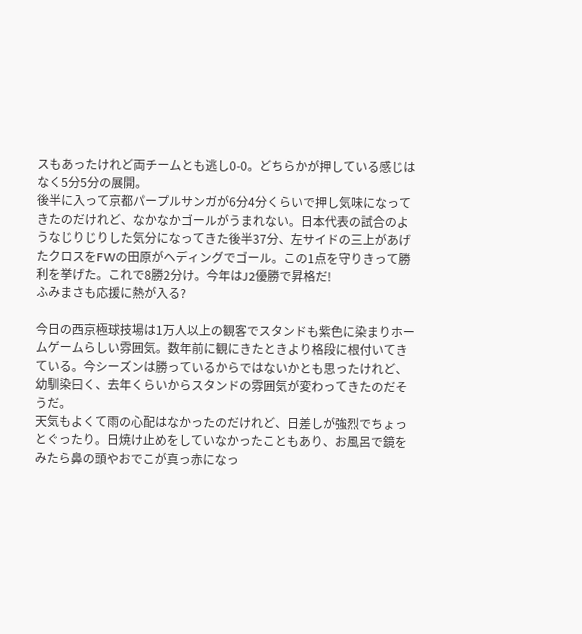スもあったけれど両チームとも逃し0-0。どちらかが押している感じはなく5分5分の展開。
後半に入って京都パープルサンガが6分4分くらいで押し気味になってきたのだけれど、なかなかゴールがうまれない。日本代表の試合のようなじりじりした気分になってきた後半37分、左サイドの三上があげたクロスをFWの田原がヘディングでゴール。この1点を守りきって勝利を挙げた。これで8勝2分け。今年はJ2優勝で昇格だ!
ふみまさも応援に熱が入る?

今日の西京極球技場は1万人以上の観客でスタンドも紫色に染まりホームゲームらしい雰囲気。数年前に観にきたときより格段に根付いてきている。今シーズンは勝っているからではないかとも思ったけれど、幼馴染曰く、去年くらいからスタンドの雰囲気が変わってきたのだそうだ。
天気もよくて雨の心配はなかったのだけれど、日差しが強烈でちょっとぐったり。日焼け止めをしていなかったこともあり、お風呂で鏡をみたら鼻の頭やおでこが真っ赤になっ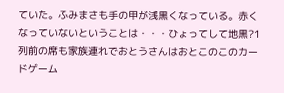ていた。ふみまさも手の甲が浅黒くなっている。赤くなっていないということは・・・ひょってして地黒?1列前の席も家族連れでおとうさんはおとこのこのカードゲーム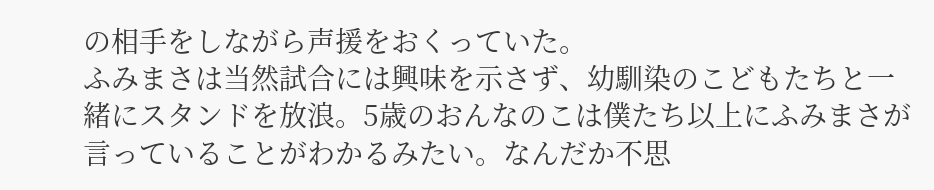の相手をしながら声援をおくっていた。
ふみまさは当然試合には興味を示さず、幼馴染のこどもたちと一緒にスタンドを放浪。5歳のおんなのこは僕たち以上にふみまさが言っていることがわかるみたい。なんだか不思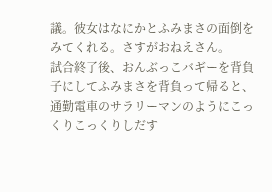議。彼女はなにかとふみまさの面倒をみてくれる。さすがおねえさん。
試合終了後、おんぶっこバギーを背負子にしてふみまさを背負って帰ると、通勤電車のサラリーマンのようにこっくりこっくりしだす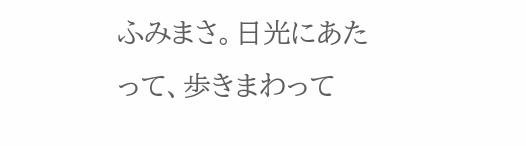ふみまさ。日光にあたって、歩きまわって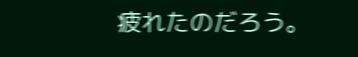疲れたのだろう。